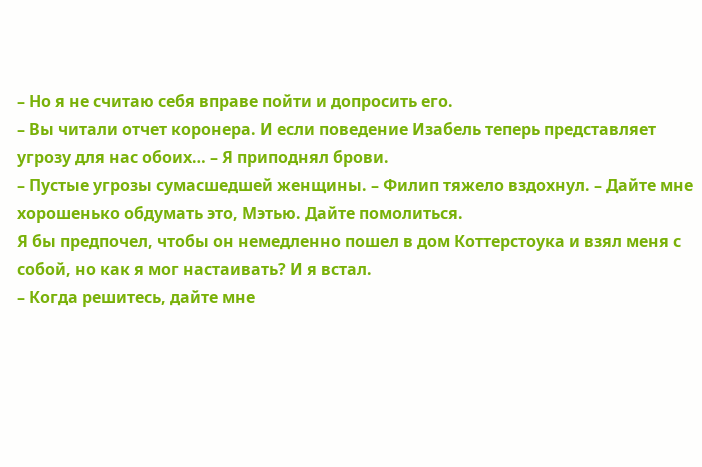– Но я не считаю себя вправе пойти и допросить его.
– Вы читали отчет коронера. И если поведение Изабель теперь представляет угрозу для нас обоих… – Я приподнял брови.
– Пустые угрозы сумасшедшей женщины. – Филип тяжело вздохнул. – Дайте мне хорошенько обдумать это, Мэтью. Дайте помолиться.
Я бы предпочел, чтобы он немедленно пошел в дом Коттерстоука и взял меня с собой, но как я мог настаивать? И я встал.
– Когда решитесь, дайте мне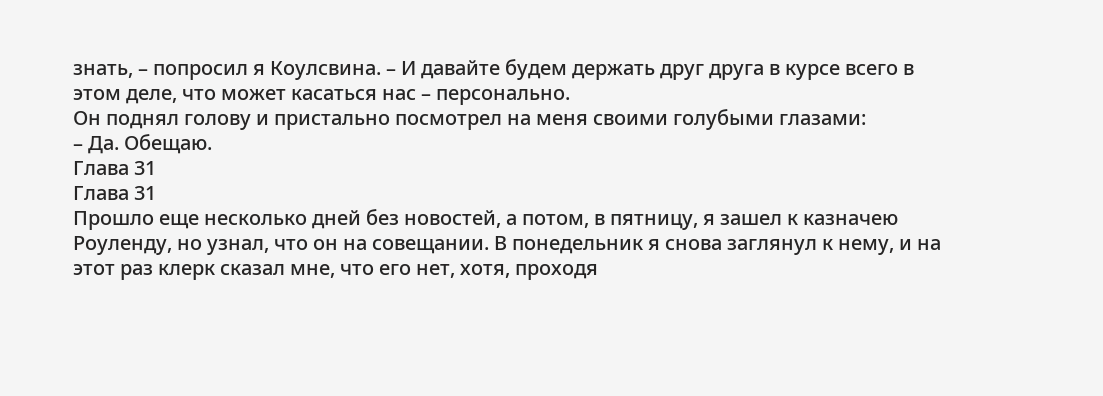знать, – попросил я Коулсвина. – И давайте будем держать друг друга в курсе всего в этом деле, что может касаться нас – персонально.
Он поднял голову и пристально посмотрел на меня своими голубыми глазами:
– Да. Обещаю.
Глава 31
Глава 31
Прошло еще несколько дней без новостей, а потом, в пятницу, я зашел к казначею Роуленду, но узнал, что он на совещании. В понедельник я снова заглянул к нему, и на этот раз клерк сказал мне, что его нет, хотя, проходя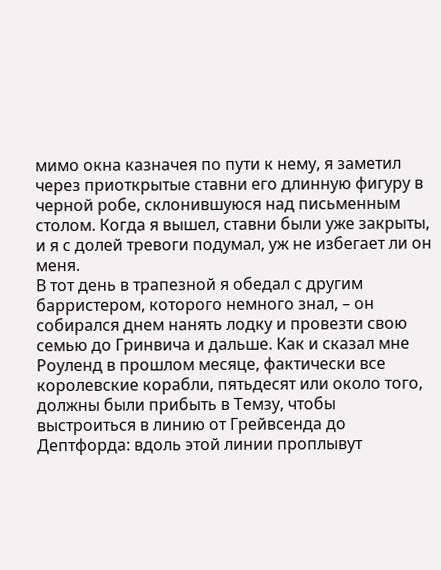мимо окна казначея по пути к нему, я заметил через приоткрытые ставни его длинную фигуру в черной робе, склонившуюся над письменным столом. Когда я вышел, ставни были уже закрыты, и я с долей тревоги подумал, уж не избегает ли он меня.
В тот день в трапезной я обедал с другим барристером, которого немного знал, – он собирался днем нанять лодку и провезти свою семью до Гринвича и дальше. Как и сказал мне Роуленд в прошлом месяце, фактически все королевские корабли, пятьдесят или около того, должны были прибыть в Темзу, чтобы выстроиться в линию от Грейвсенда до Дептфорда: вдоль этой линии проплывут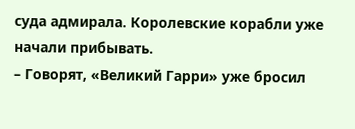суда адмирала. Королевские корабли уже начали прибывать.
– Говорят, «Великий Гарри» уже бросил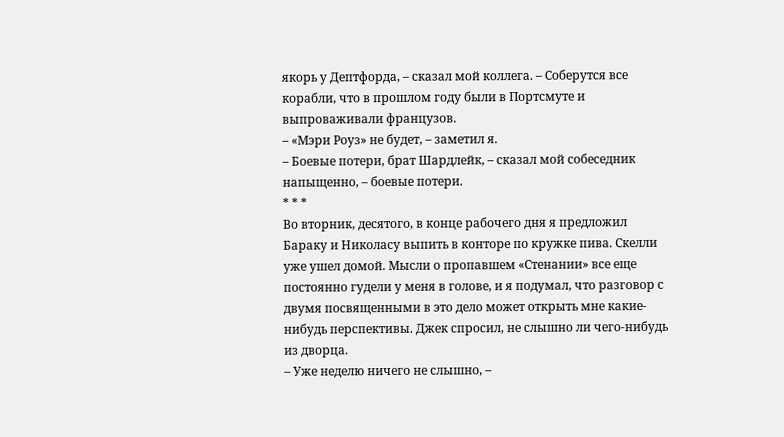якорь у Дептфорда, – сказал мой коллега. – Соберутся все корабли, что в прошлом году были в Портсмуте и выпроваживали французов.
– «Мэри Роуз» не будет, – заметил я.
– Боевые потери, брат Шардлейк, – сказал мой собеседник напыщенно, – боевые потери.
* * *
Во вторник, десятого, в конце рабочего дня я предложил Бараку и Николасу выпить в конторе по кружке пива. Скелли уже ушел домой. Мысли о пропавшем «Стенании» все еще постоянно гудели у меня в голове, и я подумал, что разговор с двумя посвященными в это дело может открыть мне какие-нибудь перспективы. Джек спросил, не слышно ли чего-нибудь из дворца.
– Уже неделю ничего не слышно, –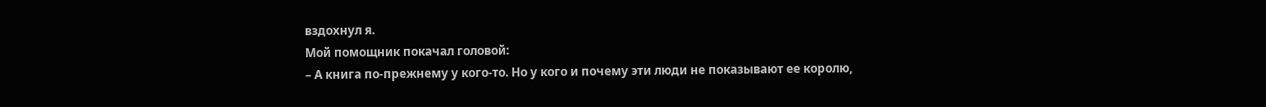вздохнул я.
Мой помощник покачал головой:
– А книга по-прежнему у кого-то. Но у кого и почему эти люди не показывают ее королю,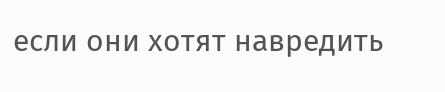если они хотят навредить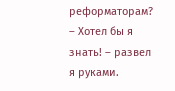реформаторам?
– Хотел бы я знать! – развел я руками.